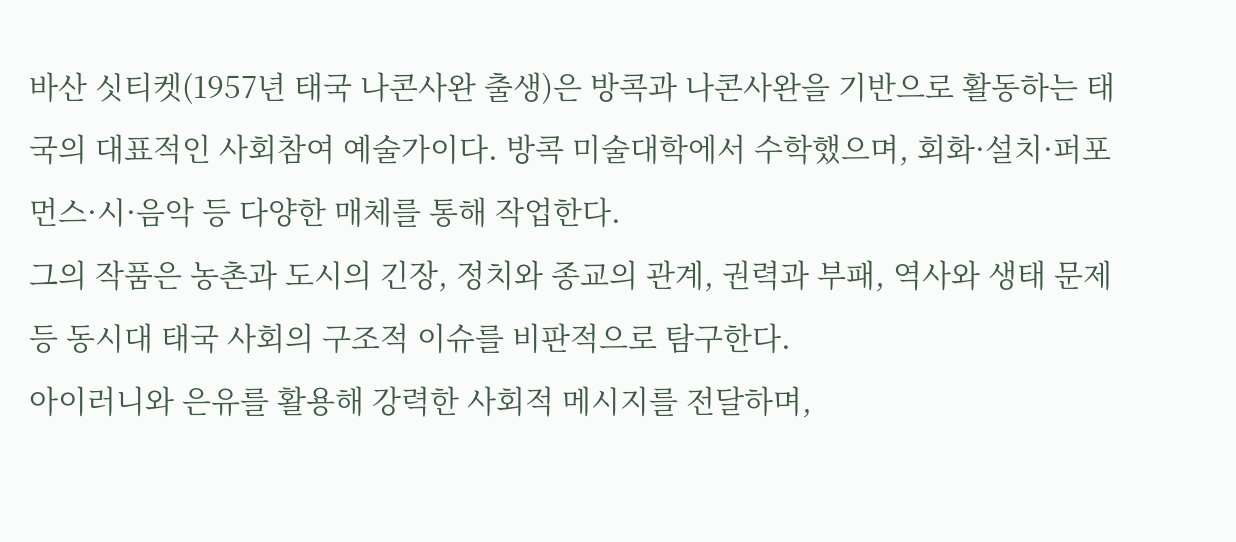바산 싯티켓(1957년 태국 나콘사완 출생)은 방콕과 나콘사완을 기반으로 활동하는 태국의 대표적인 사회참여 예술가이다. 방콕 미술대학에서 수학했으며, 회화·설치·퍼포먼스·시·음악 등 다양한 매체를 통해 작업한다.
그의 작품은 농촌과 도시의 긴장, 정치와 종교의 관계, 권력과 부패, 역사와 생태 문제 등 동시대 태국 사회의 구조적 이슈를 비판적으로 탐구한다.
아이러니와 은유를 활용해 강력한 사회적 메시지를 전달하며,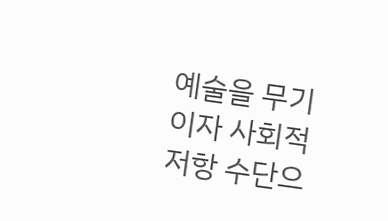예술을 무기이자 사회적 저항 수단으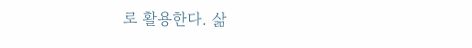로 활용한다. 삶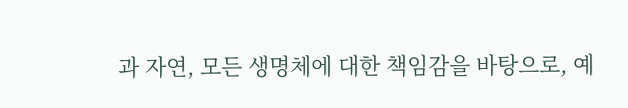과 자연, 모든 생명체에 대한 책임감을 바탕으로, 예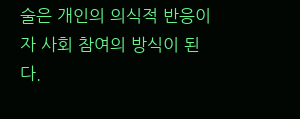술은 개인의 의식적 반응이자 사회 참여의 방식이 된다.